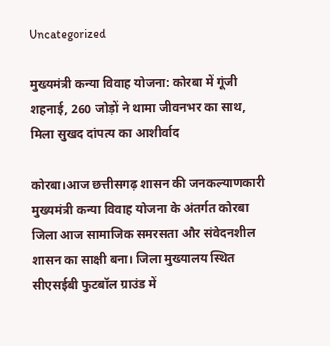Uncategorized

मुख्यमंत्री कन्या विवाह योजना: कोरबा में गूंजी शहनाई, 260 जोड़ों ने थामा जीवनभर का साथ, मिला सुखद दांपत्य का आशीर्वाद

कोरबा।आज छत्तीसगढ़ शासन की जनकल्याणकारी मुख्यमंत्री कन्या विवाह योजना के अंतर्गत कोरबा जिला आज सामाजिक समरसता और संवेदनशील शासन का साक्षी बना। जिला मुख्यालय स्थित सीएसईबी फुटबॉल ग्राउंड में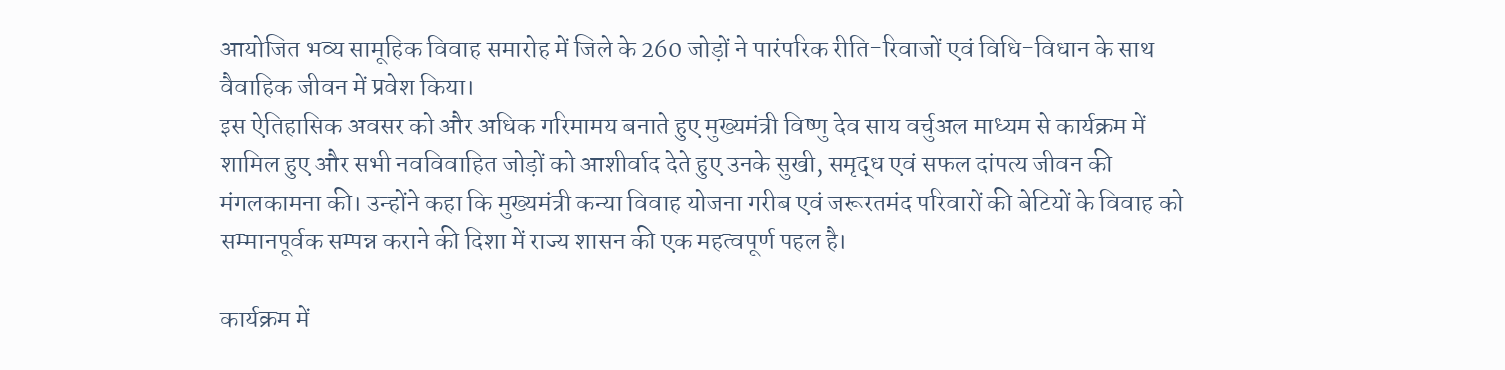आयोजित भव्य सामूहिक विवाह समारोह में जिले के 260 जोड़ों ने पारंपरिक रीति-रिवाजों एवं विधि-विधान के साथ वैवाहिक जीवन में प्रवेश किया।
इस ऐतिहासिक अवसर को और अधिक गरिमामय बनाते हुए मुख्यमंत्री विष्णु देव साय वर्चुअल माध्यम से कार्यक्रम में शामिल हुए और सभी नवविवाहित जोड़ों को आशीर्वाद देते हुए उनके सुखी, समृद्ध एवं सफल दांपत्य जीवन की मंगलकामना की। उन्होंने कहा कि मुख्यमंत्री कन्या विवाह योजना गरीब एवं जरूरतमंद परिवारों की बेटियों के विवाह को सम्मानपूर्वक सम्पन्न कराने की दिशा में राज्य शासन की एक महत्वपूर्ण पहल है।

कार्यक्रम में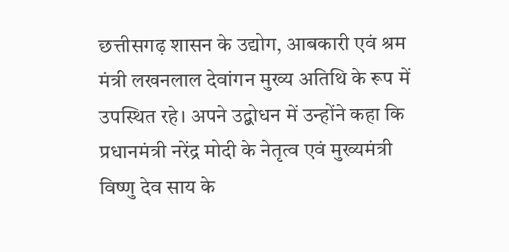छत्तीसगढ़ शासन के उद्योग, आबकारी एवं श्रम मंत्री लखनलाल देवांगन मुख्य अतिथि के रूप में उपस्थित रहे। अपने उद्बोधन में उन्होंने कहा कि प्रधानमंत्री नरेंद्र मोदी के नेतृत्व एवं मुख्यमंत्री विष्णु देव साय के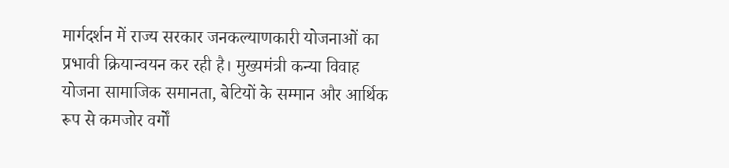मार्गदर्शन में राज्य सरकार जनकल्याणकारी योजनाओं का प्रभावी क्रियान्वयन कर रही है। मुख्यमंत्री कन्या विवाह योजना सामाजिक समानता, बेटियों के सम्मान और आर्थिक रूप से कमजोर वर्गों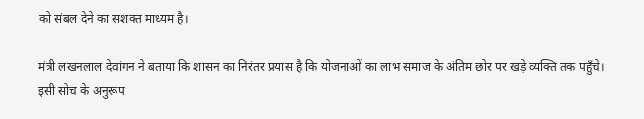को संबल देने का सशक्त माध्यम है।

मंत्री लखनलाल देवांगन ने बताया कि शासन का निरंतर प्रयास है कि योजनाओं का लाभ समाज के अंतिम छोर पर खड़े व्यक्ति तक पहुँचे। इसी सोच के अनुरूप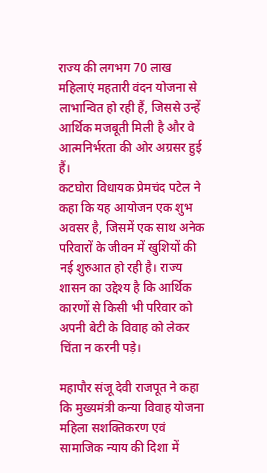राज्य की लगभग 70 लाख महिलाएं महतारी वंदन योजना से लाभान्वित हो रही हैं, जिससे उन्हें आर्थिक मजबूती मिली है और वे आत्मनिर्भरता की ओर अग्रसर हुई हैं।
कटघोरा विधायक प्रेमचंद पटेल ने कहा कि यह आयोजन एक शुभ अवसर है, जिसमें एक साथ अनेक परिवारों के जीवन में खुशियों की नई शुरुआत हो रही है। राज्य शासन का उद्देश्य है कि आर्थिक कारणों से किसी भी परिवार को अपनी बेटी के विवाह को लेकर चिंता न करनी पड़े।

महापौर संजू देवी राजपूत ने कहा कि मुख्यमंत्री कन्या विवाह योजना महिला सशक्तिकरण एवं सामाजिक न्याय की दिशा में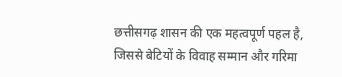छत्तीसगढ़ शासन की एक महत्वपूर्ण पहल है, जिससे बेटियों के विवाह सम्मान और गरिमा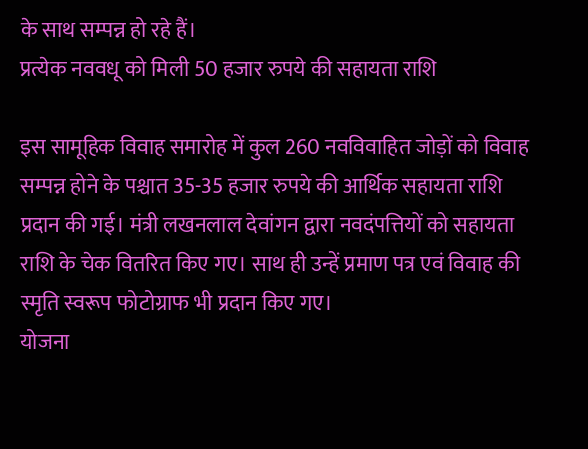के साथ सम्पन्न हो रहे हैं।
प्रत्येक नववधू को मिली 50 हजार रुपये की सहायता राशि

इस सामूहिक विवाह समारोह में कुल 260 नवविवाहित जोड़ों को विवाह सम्पन्न होने के पश्चात 35-35 हजार रुपये की आर्थिक सहायता राशि प्रदान की गई। मंत्री लखनलाल देवांगन द्वारा नवदंपत्तियों को सहायता राशि के चेक वितरित किए गए। साथ ही उन्हें प्रमाण पत्र एवं विवाह की स्मृति स्वरूप फोटोग्राफ भी प्रदान किए गए।
योजना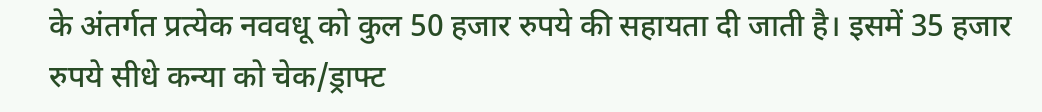के अंतर्गत प्रत्येक नववधू को कुल 50 हजार रुपये की सहायता दी जाती है। इसमें 35 हजार रुपये सीधे कन्या को चेक/ड्राफ्ट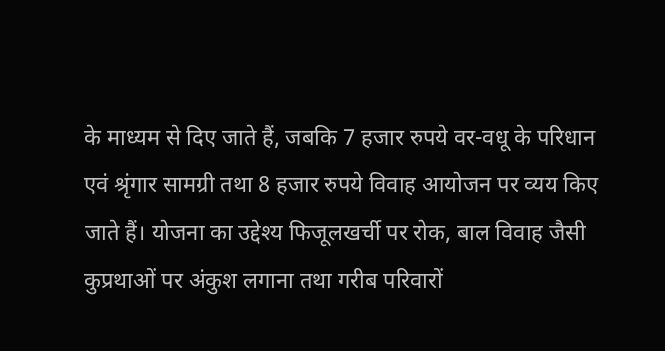के माध्यम से दिए जाते हैं, जबकि 7 हजार रुपये वर-वधू के परिधान एवं श्रृंगार सामग्री तथा 8 हजार रुपये विवाह आयोजन पर व्यय किए जाते हैं। योजना का उद्देश्य फिजूलखर्ची पर रोक, बाल विवाह जैसी कुप्रथाओं पर अंकुश लगाना तथा गरीब परिवारों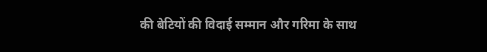की बेटियों की विदाई सम्मान और गरिमा के साथ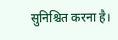सुनिश्चित करना है।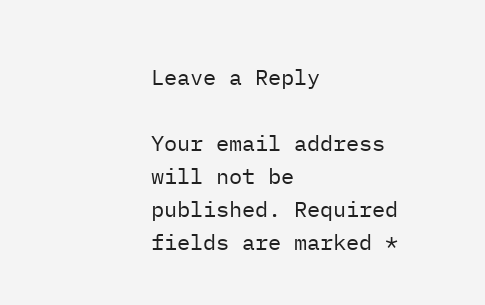Leave a Reply

Your email address will not be published. Required fields are marked *